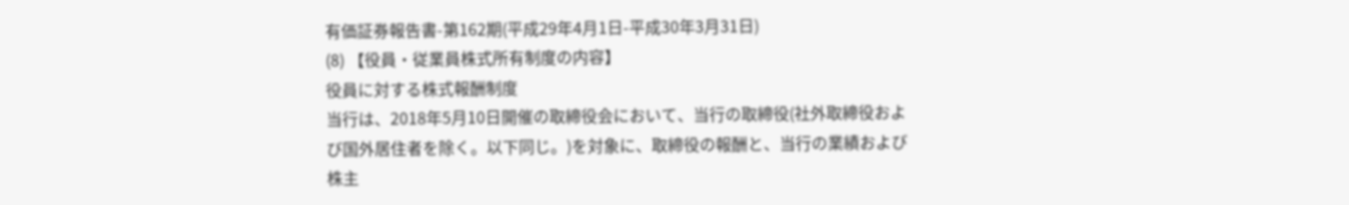有価証券報告書-第162期(平成29年4月1日-平成30年3月31日)
(8) 【役員・従業員株式所有制度の内容】
役員に対する株式報酬制度
当行は、2018年5月10日開催の取締役会において、当行の取締役(社外取締役および国外居住者を除く。以下同じ。)を対象に、取締役の報酬と、当行の業績および株主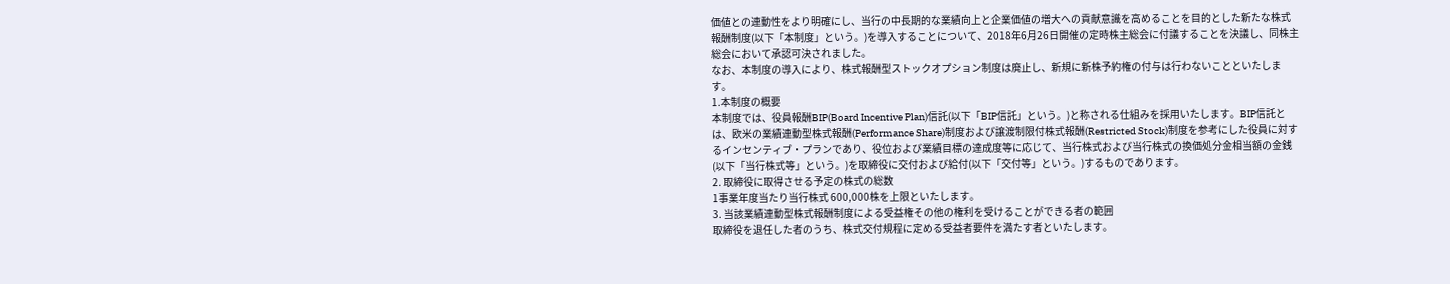価値との連動性をより明確にし、当行の中長期的な業績向上と企業価値の増大への貢献意識を高めることを目的とした新たな株式報酬制度(以下「本制度」という。)を導入することについて、2018年6月26日開催の定時株主総会に付議することを決議し、同株主総会において承認可決されました。
なお、本制度の導入により、株式報酬型ストックオプション制度は廃止し、新規に新株予約権の付与は行わないことといたします。
1.本制度の概要
本制度では、役員報酬BIP(Board Incentive Plan)信託(以下「BIP信託」という。)と称される仕組みを採用いたします。BIP信託とは、欧米の業績連動型株式報酬(Performance Share)制度および譲渡制限付株式報酬(Restricted Stock)制度を参考にした役員に対するインセンティブ・プランであり、役位および業績目標の達成度等に応じて、当行株式および当行株式の換価処分金相当額の金銭(以下「当行株式等」という。)を取締役に交付および給付(以下「交付等」という。)するものであります。
2. 取締役に取得させる予定の株式の総数
1事業年度当たり当行株式 600,000株を上限といたします。
3. 当該業績連動型株式報酬制度による受益権その他の権利を受けることができる者の範囲
取締役を退任した者のうち、株式交付規程に定める受益者要件を満たす者といたします。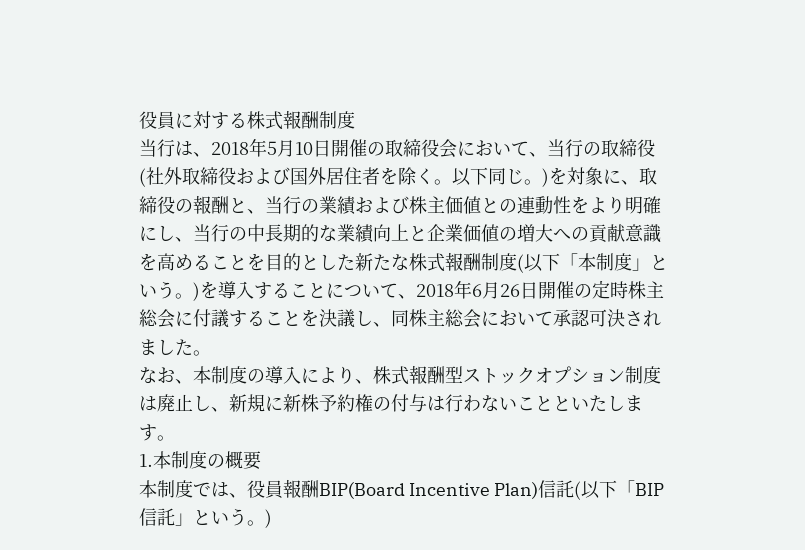役員に対する株式報酬制度
当行は、2018年5月10日開催の取締役会において、当行の取締役(社外取締役および国外居住者を除く。以下同じ。)を対象に、取締役の報酬と、当行の業績および株主価値との連動性をより明確にし、当行の中長期的な業績向上と企業価値の増大への貢献意識を高めることを目的とした新たな株式報酬制度(以下「本制度」という。)を導入することについて、2018年6月26日開催の定時株主総会に付議することを決議し、同株主総会において承認可決されました。
なお、本制度の導入により、株式報酬型ストックオプション制度は廃止し、新規に新株予約権の付与は行わないことといたします。
1.本制度の概要
本制度では、役員報酬BIP(Board Incentive Plan)信託(以下「BIP信託」という。)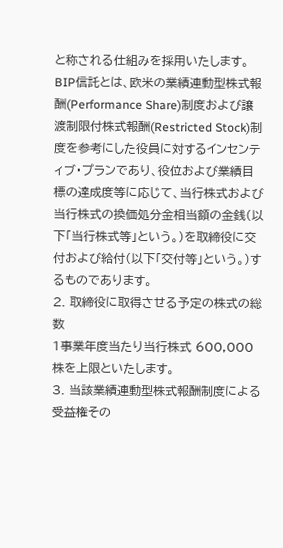と称される仕組みを採用いたします。BIP信託とは、欧米の業績連動型株式報酬(Performance Share)制度および譲渡制限付株式報酬(Restricted Stock)制度を参考にした役員に対するインセンティブ・プランであり、役位および業績目標の達成度等に応じて、当行株式および当行株式の換価処分金相当額の金銭(以下「当行株式等」という。)を取締役に交付および給付(以下「交付等」という。)するものであります。
2. 取締役に取得させる予定の株式の総数
1事業年度当たり当行株式 600,000株を上限といたします。
3. 当該業績連動型株式報酬制度による受益権その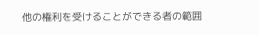他の権利を受けることができる者の範囲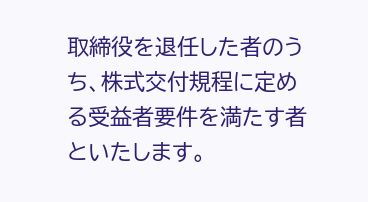取締役を退任した者のうち、株式交付規程に定める受益者要件を満たす者といたします。